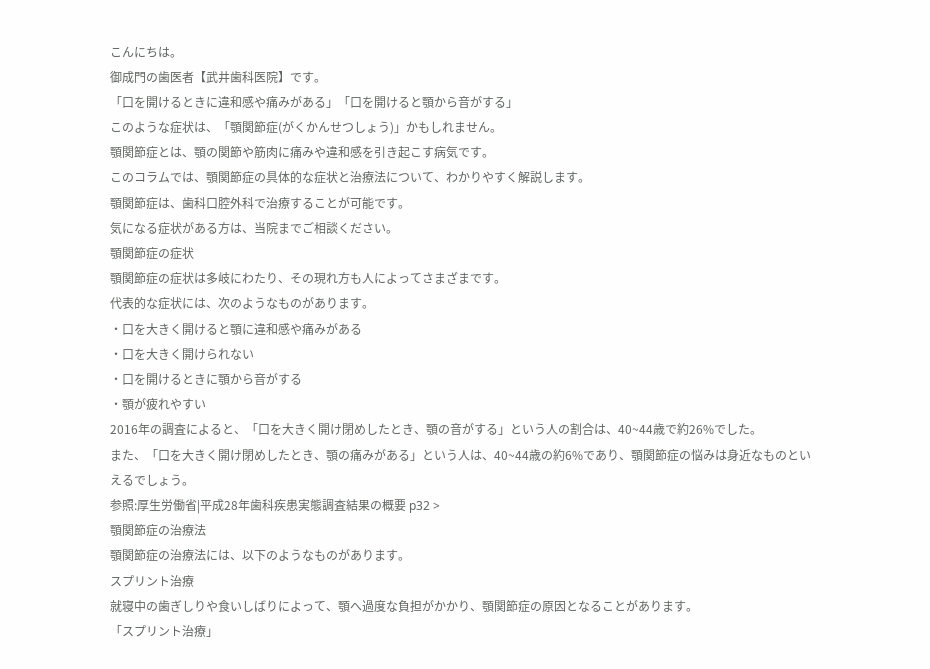こんにちは。
御成門の歯医者【武井歯科医院】です。
「口を開けるときに違和感や痛みがある」「口を開けると顎から音がする」
このような症状は、「顎関節症(がくかんせつしょう)」かもしれません。
顎関節症とは、顎の関節や筋肉に痛みや違和感を引き起こす病気です。
このコラムでは、顎関節症の具体的な症状と治療法について、わかりやすく解説します。
顎関節症は、歯科口腔外科で治療することが可能です。
気になる症状がある方は、当院までご相談ください。
顎関節症の症状
顎関節症の症状は多岐にわたり、その現れ方も人によってさまざまです。
代表的な症状には、次のようなものがあります。
・口を大きく開けると顎に違和感や痛みがある
・口を大きく開けられない
・口を開けるときに顎から音がする
・顎が疲れやすい
2016年の調査によると、「口を大きく開け閉めしたとき、顎の音がする」という人の割合は、40~44歳で約26%でした。
また、「口を大きく開け閉めしたとき、顎の痛みがある」という人は、40~44歳の約6%であり、顎関節症の悩みは身近なものといえるでしょう。
参照:厚生労働省|平成28年歯科疾患実態調査結果の概要 p32 >
顎関節症の治療法
顎関節症の治療法には、以下のようなものがあります。
スプリント治療
就寝中の歯ぎしりや食いしばりによって、顎へ過度な負担がかかり、顎関節症の原因となることがあります。
「スプリント治療」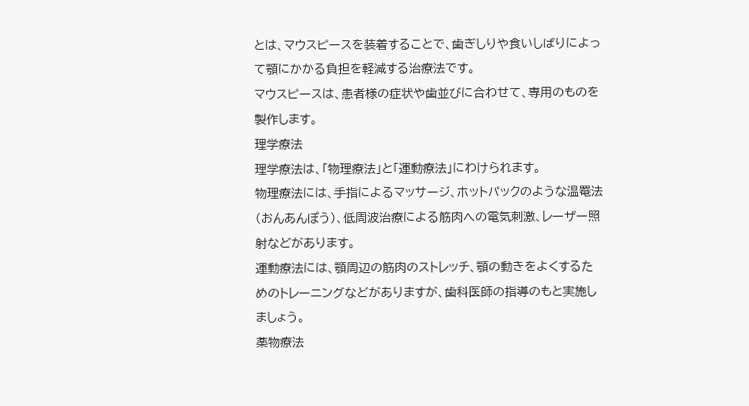とは、マウスピースを装着することで、歯ぎしりや食いしばりによって顎にかかる負担を軽減する治療法です。
マウスピースは、患者様の症状や歯並びに合わせて、専用のものを製作します。
理学療法
理学療法は、「物理療法」と「運動療法」にわけられます。
物理療法には、手指によるマッサージ、ホットパックのような温罨法(おんあんぽう)、低周波治療による筋肉への電気刺激、レーザー照射などがあります。
運動療法には、顎周辺の筋肉のストレッチ、顎の動きをよくするためのトレーニングなどがありますが、歯科医師の指導のもと実施しましょう。
薬物療法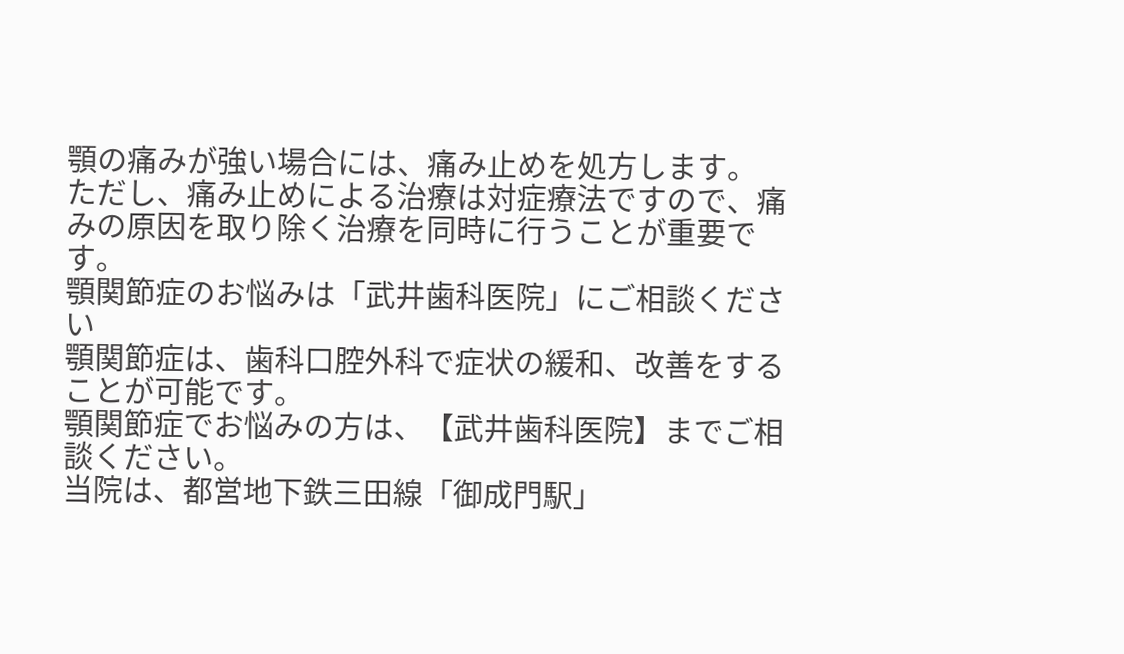顎の痛みが強い場合には、痛み止めを処方します。
ただし、痛み止めによる治療は対症療法ですので、痛みの原因を取り除く治療を同時に行うことが重要です。
顎関節症のお悩みは「武井歯科医院」にご相談ください
顎関節症は、歯科口腔外科で症状の緩和、改善をすることが可能です。
顎関節症でお悩みの方は、【武井歯科医院】までご相談ください。
当院は、都営地下鉄三田線「御成門駅」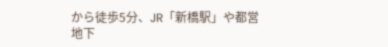から徒歩5分、JR「新橋駅」や都営地下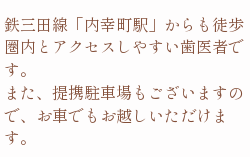鉄三田線「内幸町駅」からも徒歩圏内とアクセスしやすい歯医者です。
また、提携駐車場もございますので、お車でもお越しいただけます。